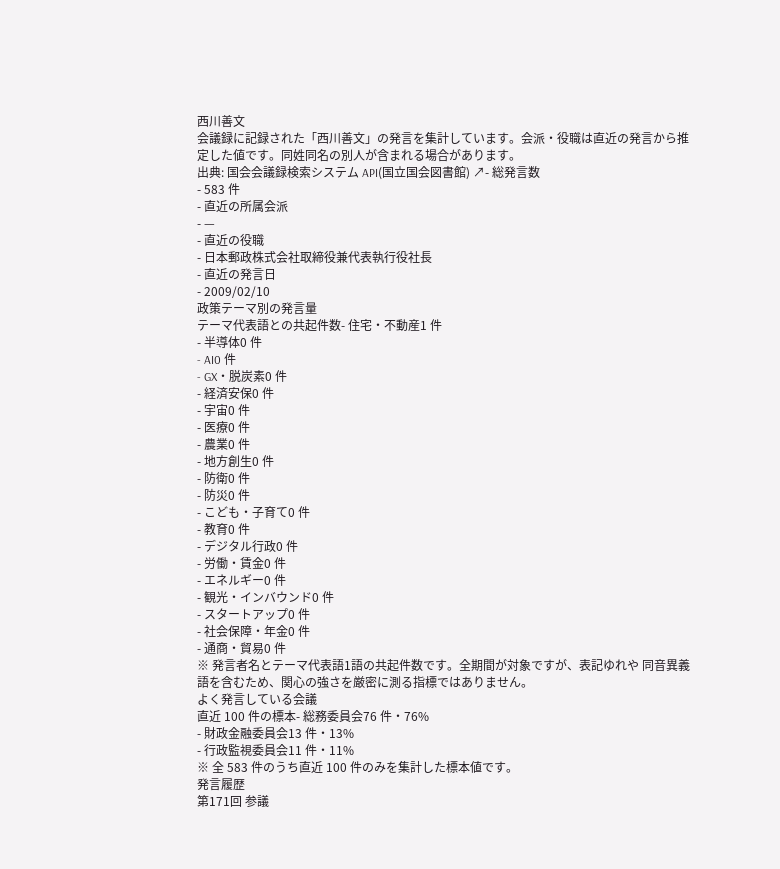西川善文
会議録に記録された「西川善文」の発言を集計しています。会派・役職は直近の発言から推定した値です。同姓同名の別人が含まれる場合があります。
出典: 国会会議録検索システム API(国立国会図書館) ↗- 総発言数
- 583 件
- 直近の所属会派
- —
- 直近の役職
- 日本郵政株式会社取締役兼代表執行役社長
- 直近の発言日
- 2009/02/10
政策テーマ別の発言量
テーマ代表語との共起件数- 住宅・不動産1 件
- 半導体0 件
- AI0 件
- GX・脱炭素0 件
- 経済安保0 件
- 宇宙0 件
- 医療0 件
- 農業0 件
- 地方創生0 件
- 防衛0 件
- 防災0 件
- こども・子育て0 件
- 教育0 件
- デジタル行政0 件
- 労働・賃金0 件
- エネルギー0 件
- 観光・インバウンド0 件
- スタートアップ0 件
- 社会保障・年金0 件
- 通商・貿易0 件
※ 発言者名とテーマ代表語1語の共起件数です。全期間が対象ですが、表記ゆれや 同音異義語を含むため、関心の強さを厳密に測る指標ではありません。
よく発言している会議
直近 100 件の標本- 総務委員会76 件・76%
- 財政金融委員会13 件・13%
- 行政監視委員会11 件・11%
※ 全 583 件のうち直近 100 件のみを集計した標本値です。
発言履歴
第171回 参議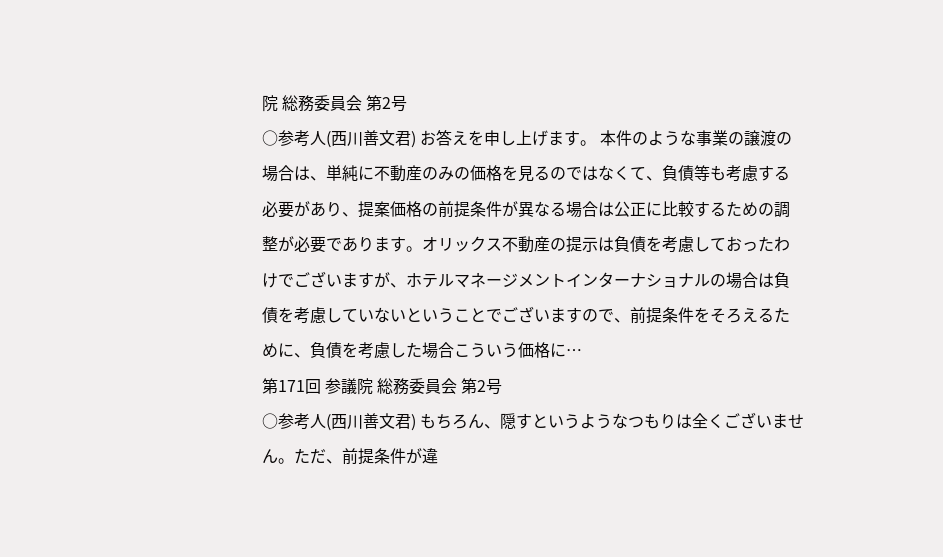院 総務委員会 第2号
○参考人(西川善文君) お答えを申し上げます。 本件のような事業の譲渡の場合は、単純に不動産のみの価格を見るのではなくて、負債等も考慮する必要があり、提案価格の前提条件が異なる場合は公正に比較するための調整が必要であります。オリックス不動産の提示は負債を考慮しておったわけでございますが、ホテルマネージメントインターナショナルの場合は負債を考慮していないということでございますので、前提条件をそろえるために、負債を考慮した場合こういう価格に…
第171回 参議院 総務委員会 第2号
○参考人(西川善文君) もちろん、隠すというようなつもりは全くございません。ただ、前提条件が違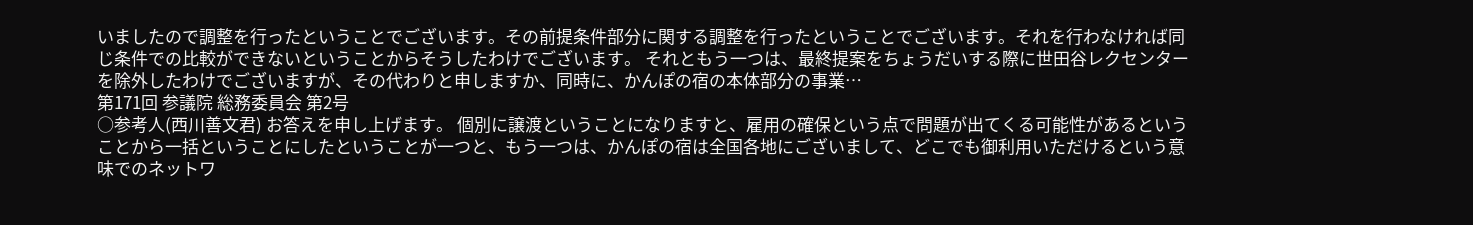いましたので調整を行ったということでございます。その前提条件部分に関する調整を行ったということでございます。それを行わなければ同じ条件での比較ができないということからそうしたわけでございます。 それともう一つは、最終提案をちょうだいする際に世田谷レクセンターを除外したわけでございますが、その代わりと申しますか、同時に、かんぽの宿の本体部分の事業…
第171回 参議院 総務委員会 第2号
○参考人(西川善文君) お答えを申し上げます。 個別に譲渡ということになりますと、雇用の確保という点で問題が出てくる可能性があるということから一括ということにしたということが一つと、もう一つは、かんぽの宿は全国各地にございまして、どこでも御利用いただけるという意味でのネットワ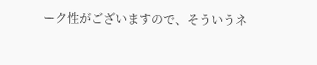ーク性がございますので、そういうネ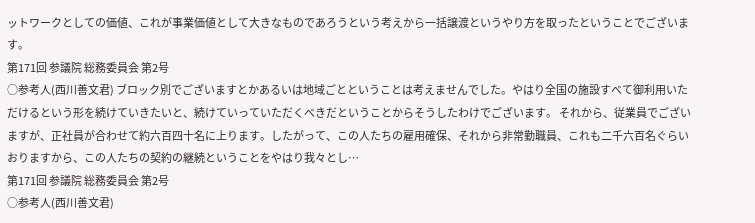ットワークとしての価値、これが事業価値として大きなものであろうという考えから一括譲渡というやり方を取ったということでございます。
第171回 参議院 総務委員会 第2号
○参考人(西川善文君) ブロック別でございますとかあるいは地域ごとということは考えませんでした。やはり全国の施設すべて御利用いただけるという形を続けていきたいと、続けていっていただくべきだということからそうしたわけでございます。 それから、従業員でございますが、正社員が合わせて約六百四十名に上ります。したがって、この人たちの雇用確保、それから非常勤職員、これも二千六百名ぐらいおりますから、この人たちの契約の継続ということをやはり我々とし…
第171回 参議院 総務委員会 第2号
○参考人(西川善文君)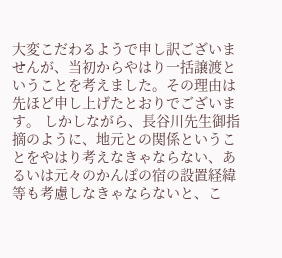大変こだわるようで申し訳ございませんが、当初からやはり一括譲渡ということを考えました。その理由は先ほど申し上げたとおりでございます。 しかしながら、長谷川先生御指摘のように、地元との関係ということをやはり考えなきゃならない、あるいは元々のかんぽの宿の設置経緯等も考慮しなきゃならないと、こ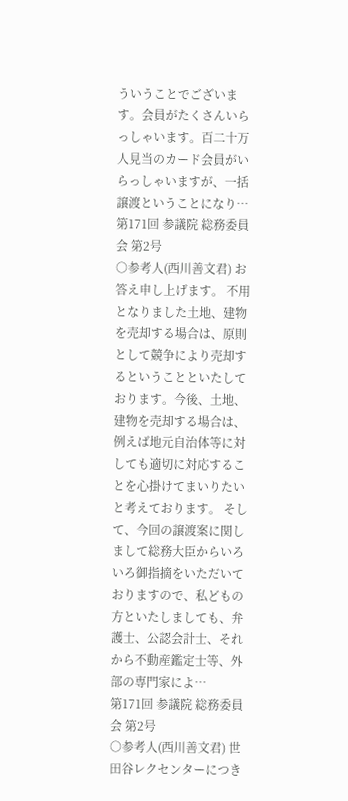ういうことでございます。会員がたくさんいらっしゃいます。百二十万人見当のカード会員がいらっしゃいますが、一括譲渡ということになり…
第171回 参議院 総務委員会 第2号
○参考人(西川善文君) お答え申し上げます。 不用となりました土地、建物を売却する場合は、原則として競争により売却するということといたしております。今後、土地、建物を売却する場合は、例えば地元自治体等に対しても適切に対応することを心掛けてまいりたいと考えております。 そして、今回の譲渡案に関しまして総務大臣からいろいろ御指摘をいただいておりますので、私どもの方といたしましても、弁護士、公認会計士、それから不動産鑑定士等、外部の専門家によ…
第171回 参議院 総務委員会 第2号
○参考人(西川善文君) 世田谷レクセンターにつき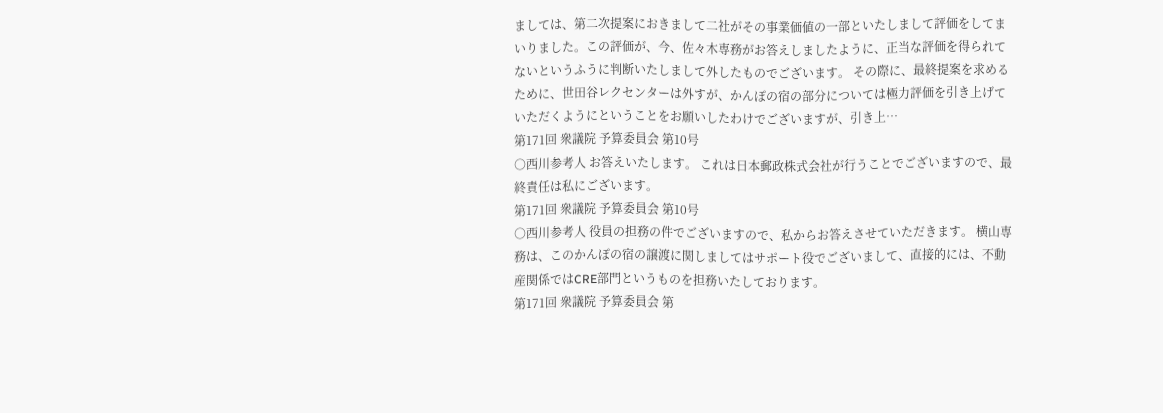ましては、第二次提案におきまして二社がその事業価値の一部といたしまして評価をしてまいりました。この評価が、今、佐々木専務がお答えしましたように、正当な評価を得られてないというふうに判断いたしまして外したものでございます。 その際に、最終提案を求めるために、世田谷レクセンターは外すが、かんぽの宿の部分については極力評価を引き上げていただくようにということをお願いしたわけでございますが、引き上…
第171回 衆議院 予算委員会 第10号
○西川参考人 お答えいたします。 これは日本郵政株式会社が行うことでございますので、最終責任は私にございます。
第171回 衆議院 予算委員会 第10号
○西川参考人 役員の担務の件でございますので、私からお答えさせていただきます。 横山専務は、このかんぽの宿の譲渡に関しましてはサポート役でございまして、直接的には、不動産関係ではCRE部門というものを担務いたしております。
第171回 衆議院 予算委員会 第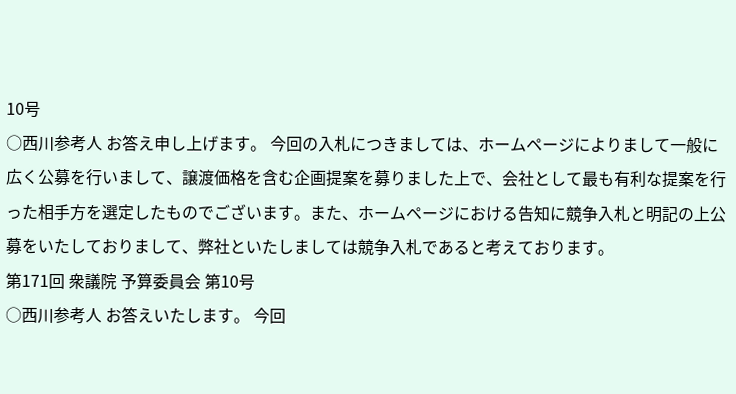10号
○西川参考人 お答え申し上げます。 今回の入札につきましては、ホームページによりまして一般に広く公募を行いまして、譲渡価格を含む企画提案を募りました上で、会社として最も有利な提案を行った相手方を選定したものでございます。また、ホームページにおける告知に競争入札と明記の上公募をいたしておりまして、弊社といたしましては競争入札であると考えております。
第171回 衆議院 予算委員会 第10号
○西川参考人 お答えいたします。 今回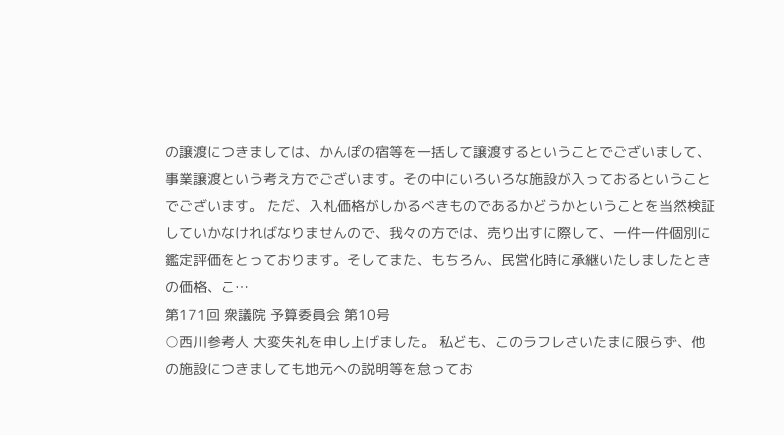の譲渡につきましては、かんぽの宿等を一括して譲渡するということでございまして、事業譲渡という考え方でございます。その中にいろいろな施設が入っておるということでございます。 ただ、入札価格がしかるべきものであるかどうかということを当然検証していかなければなりませんので、我々の方では、売り出すに際して、一件一件個別に鑑定評価をとっております。そしてまた、もちろん、民営化時に承継いたしましたときの価格、こ…
第171回 衆議院 予算委員会 第10号
○西川参考人 大変失礼を申し上げました。 私ども、このラフレさいたまに限らず、他の施設につきましても地元への説明等を怠ってお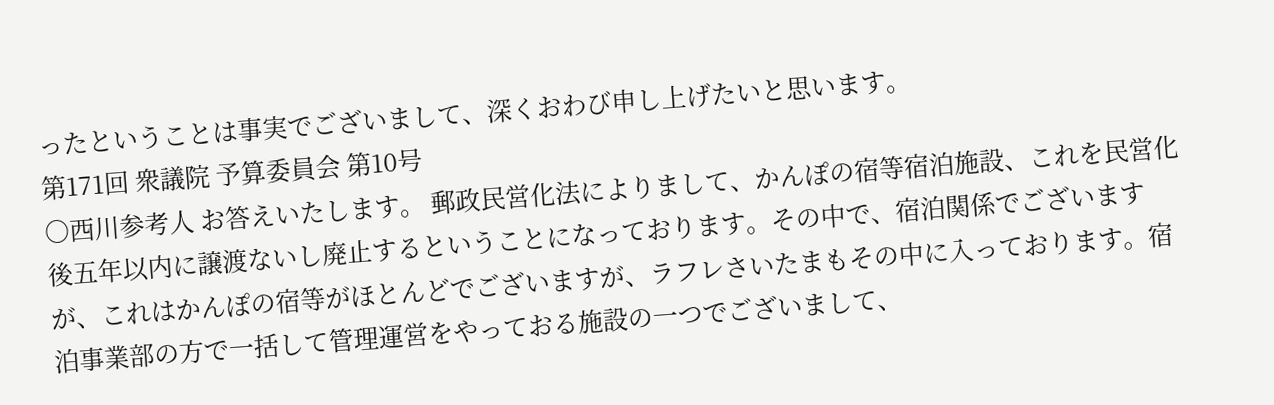ったということは事実でございまして、深くおわび申し上げたいと思います。
第171回 衆議院 予算委員会 第10号
○西川参考人 お答えいたします。 郵政民営化法によりまして、かんぽの宿等宿泊施設、これを民営化後五年以内に譲渡ないし廃止するということになっております。その中で、宿泊関係でございますが、これはかんぽの宿等がほとんどでございますが、ラフレさいたまもその中に入っております。宿泊事業部の方で一括して管理運営をやっておる施設の一つでございまして、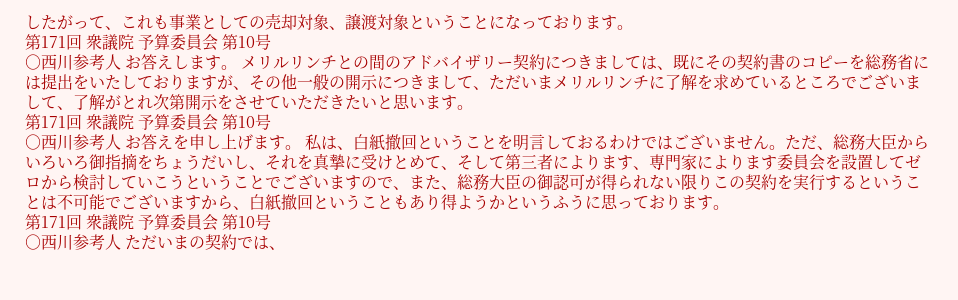したがって、これも事業としての売却対象、譲渡対象ということになっております。
第171回 衆議院 予算委員会 第10号
○西川参考人 お答えします。 メリルリンチとの間のアドバイザリー契約につきましては、既にその契約書のコピーを総務省には提出をいたしておりますが、その他一般の開示につきまして、ただいまメリルリンチに了解を求めているところでございまして、了解がとれ次第開示をさせていただきたいと思います。
第171回 衆議院 予算委員会 第10号
○西川参考人 お答えを申し上げます。 私は、白紙撤回ということを明言しておるわけではございません。ただ、総務大臣からいろいろ御指摘をちょうだいし、それを真摯に受けとめて、そして第三者によります、専門家によります委員会を設置してゼロから検討していこうということでございますので、また、総務大臣の御認可が得られない限りこの契約を実行するということは不可能でございますから、白紙撤回ということもあり得ようかというふうに思っております。
第171回 衆議院 予算委員会 第10号
○西川参考人 ただいまの契約では、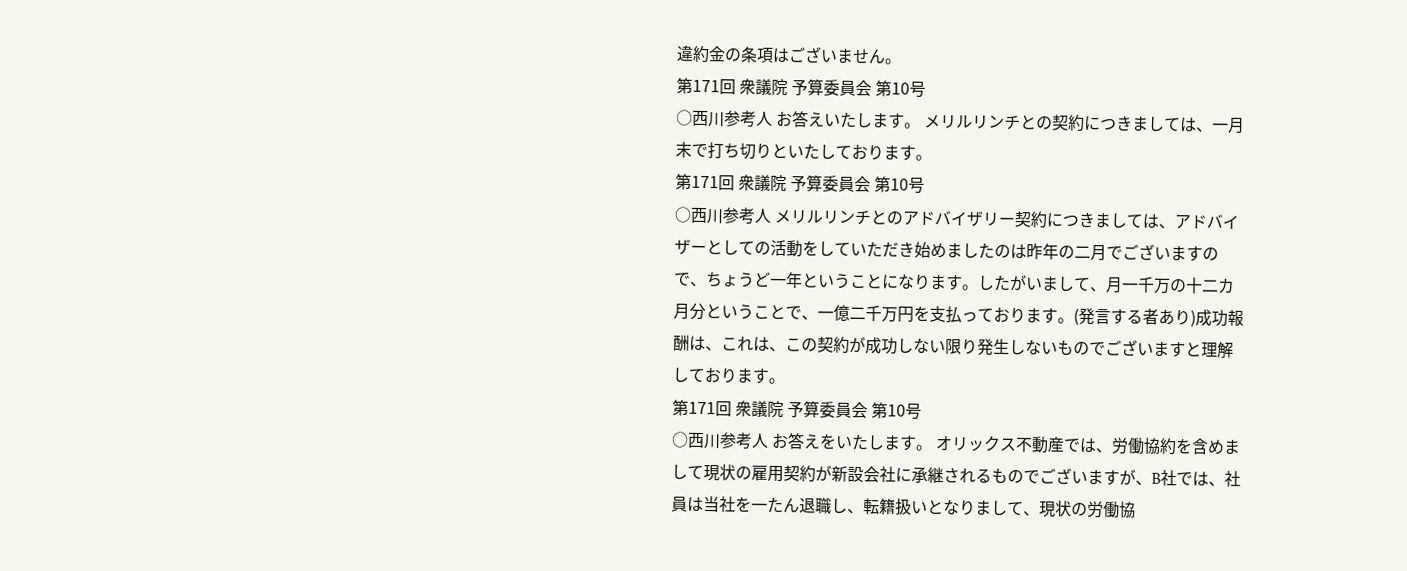違約金の条項はございません。
第171回 衆議院 予算委員会 第10号
○西川参考人 お答えいたします。 メリルリンチとの契約につきましては、一月末で打ち切りといたしております。
第171回 衆議院 予算委員会 第10号
○西川参考人 メリルリンチとのアドバイザリー契約につきましては、アドバイザーとしての活動をしていただき始めましたのは昨年の二月でございますので、ちょうど一年ということになります。したがいまして、月一千万の十二カ月分ということで、一億二千万円を支払っております。(発言する者あり)成功報酬は、これは、この契約が成功しない限り発生しないものでございますと理解しております。
第171回 衆議院 予算委員会 第10号
○西川参考人 お答えをいたします。 オリックス不動産では、労働協約を含めまして現状の雇用契約が新設会社に承継されるものでございますが、B社では、社員は当社を一たん退職し、転籍扱いとなりまして、現状の労働協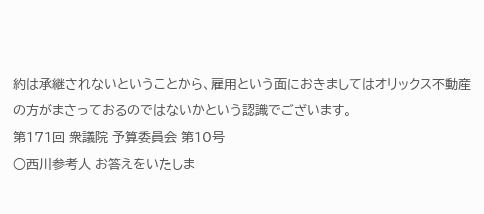約は承継されないということから、雇用という面におきましてはオリックス不動産の方がまさっておるのではないかという認識でございます。
第171回 衆議院 予算委員会 第10号
○西川参考人 お答えをいたしま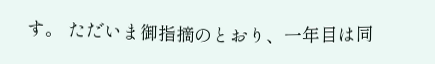す。 ただいま御指摘のとおり、一年目は同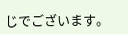じでございます。